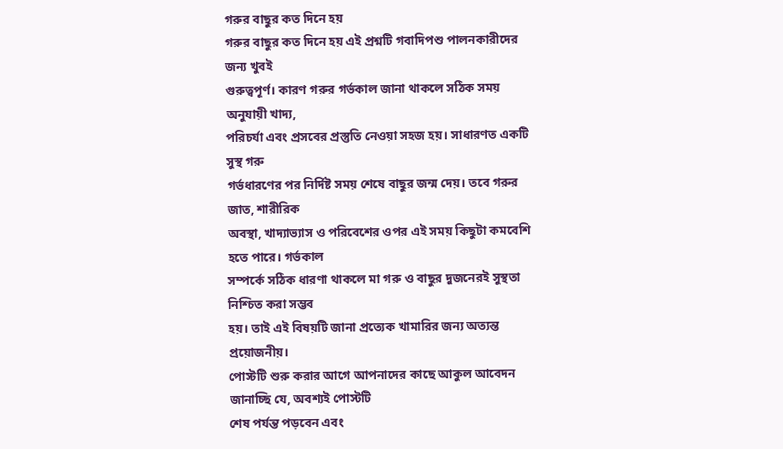গরুর বাছুর কত দিনে হয়
গরুর বাছুর কত দিনে হয় এই প্রশ্নটি গবাদিপশু পালনকারীদের জন্য খুবই
গুরুত্বপূর্ণ। কারণ গরুর গর্ভকাল জানা থাকলে সঠিক সময় অনুযায়ী খাদ্য,
পরিচর্যা এবং প্রসবের প্রস্তুতি নেওয়া সহজ হয়। সাধারণত একটি সুস্থ গরু
গর্ভধারণের পর নির্দিষ্ট সময় শেষে বাছুর জন্ম দেয়। তবে গরুর জাত, শারীরিক
অবস্থা, খাদ্যাভ্যাস ও পরিবেশের ওপর এই সময় কিছুটা কমবেশি হতে পারে। গর্ভকাল
সম্পর্কে সঠিক ধারণা থাকলে মা গরু ও বাছুর দুজনেরই সুস্থতা নিশ্চিত করা সম্ভব
হয়। তাই এই বিষয়টি জানা প্রত্যেক খামারির জন্য অত্যন্ত প্রয়োজনীয়।
পোস্টটি শুরু করার আগে আপনাদের কাছে আকুল আবেদন জানাচ্ছি যে, অবশ্যই পোস্টটি
শেষ পর্যন্ত পড়বেন এবং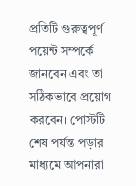প্রতিটি গুরুত্বপূর্ণ পয়েন্ট সম্পর্কে জানবেন এবং তা
সঠিকভাবে প্রয়োগ করবেন। পোস্টটি শেষ পর্যন্ত পড়ার মাধ্যমে আপনারা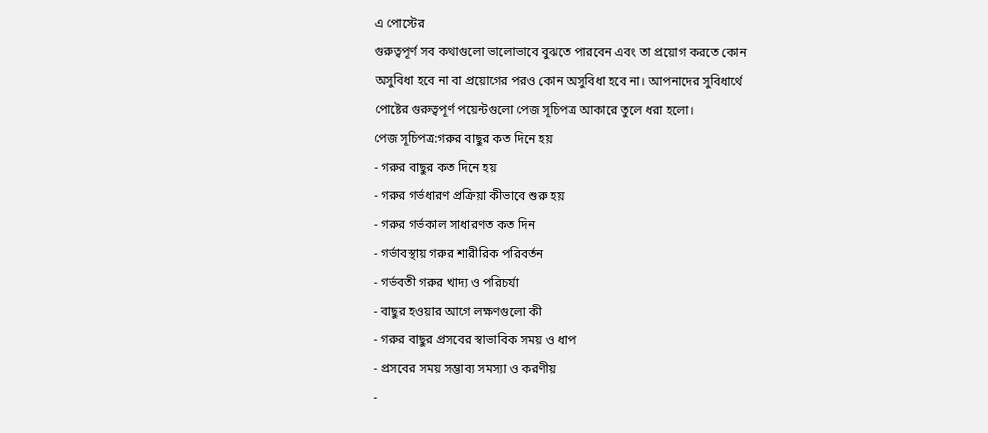এ পোস্টের
গুরুত্বপূর্ণ সব কথাগুলো ভালোভাবে বুঝতে পারবেন এবং তা প্রয়োগ করতে কোন
অসুবিধা হবে না বা প্রয়োগের পরও কোন অসুবিধা হবে না। আপনাদের সুবিধার্থে
পোষ্টের গুরুত্বপূর্ণ পয়েন্টগুলো পেজ সূচিপত্র আকারে তুলে ধরা হলো।
পেজ সূচিপত্র:গরুর বাছুর কত দিনে হয়
- গরুর বাছুর কত দিনে হয়
- গরুর গর্ভধারণ প্রক্রিয়া কীভাবে শুরু হয়
- গরুর গর্ভকাল সাধারণত কত দিন
- গর্ভাবস্থায় গরুর শারীরিক পরিবর্তন
- গর্ভবতী গরুর খাদ্য ও পরিচর্যা
- বাছুর হওয়ার আগে লক্ষণগুলো কী
- গরুর বাছুর প্রসবের স্বাভাবিক সময় ও ধাপ
- প্রসবের সময় সম্ভাব্য সমস্যা ও করণীয়
-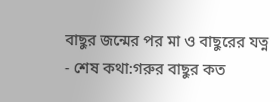বাছুর জন্মের পর মা ও বাছুরের যত্ন
- শেষ কথা:গরুর বাছুর কত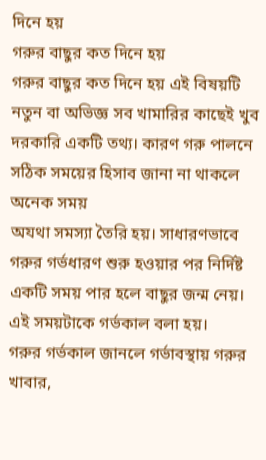দিনে হয়
গরুর বাছুর কত দিনে হয়
গরুর বাছুর কত দিনে হয় এই বিষয়টি নতুন বা অভিজ্ঞ সব খামারির কাছেই খুব
দরকারি একটি তথ্য। কারণ গরু পালনে সঠিক সময়ের হিসাব জানা না থাকলে অনেক সময়
অযথা সমস্যা তৈরি হয়। সাধারণভাবে গরুর গর্ভধারণ শুরু হওয়ার পর নির্দিষ্ট
একটি সময় পার হলে বাছুর জন্ম নেয়। এই সময়টাকে গর্ভকাল বলা হয়।
গরুর গর্ভকাল জানলে গর্ভাবস্থায় গরুর খাবার,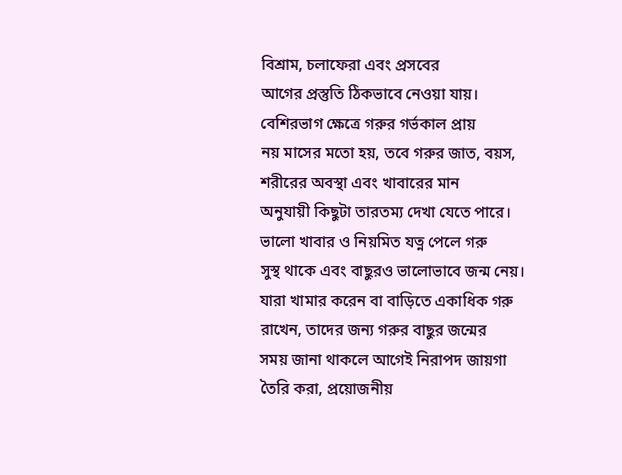বিশ্রাম, চলাফেরা এবং প্রসবের
আগের প্রস্তুতি ঠিকভাবে নেওয়া যায়। বেশিরভাগ ক্ষেত্রে গরুর গর্ভকাল প্রায়
নয় মাসের মতো হয়, তবে গরুর জাত, বয়স, শরীরের অবস্থা এবং খাবারের মান
অনুযায়ী কিছুটা তারতম্য দেখা যেতে পারে। ভালো খাবার ও নিয়মিত যত্ন পেলে গরু
সুস্থ থাকে এবং বাছুরও ভালোভাবে জন্ম নেয়।
যারা খামার করেন বা বাড়িতে একাধিক গরু রাখেন, তাদের জন্য গরুর বাছুর জন্মের
সময় জানা থাকলে আগেই নিরাপদ জায়গা তৈরি করা, প্রয়োজনীয়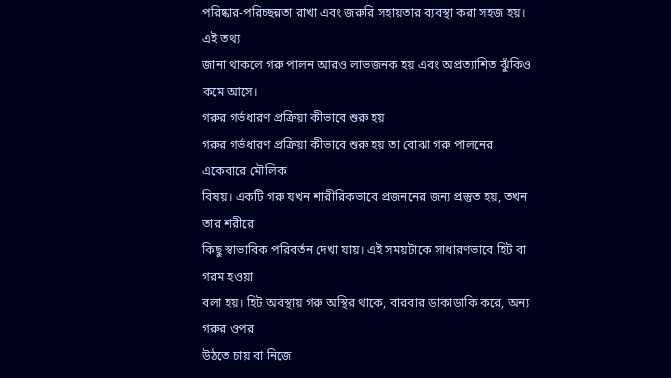পরিষ্কার-পরিচ্ছন্নতা রাখা এবং জরুরি সহায়তার ব্যবস্থা করা সহজ হয়। এই তথ্য
জানা থাকলে গরু পালন আরও লাভজনক হয় এবং অপ্রত্যাশিত ঝুঁকিও কমে আসে।
গরুর গর্ভধারণ প্রক্রিয়া কীভাবে শুরু হয়
গরুর গর্ভধারণ প্রক্রিয়া কীভাবে শুরু হয় তা বোঝা গরু পালনের একেবারে মৌলিক
বিষয়। একটি গরু যখন শারীরিকভাবে প্রজননের জন্য প্রস্তুত হয়, তখন তার শরীরে
কিছু স্বাভাবিক পরিবর্তন দেখা যায়। এই সময়টাকে সাধারণভাবে হিট বা গরম হওয়া
বলা হয়। হিট অবস্থায় গরু অস্থির থাকে, বারবার ডাকাডাকি করে, অন্য গরুর ওপর
উঠতে চায় বা নিজে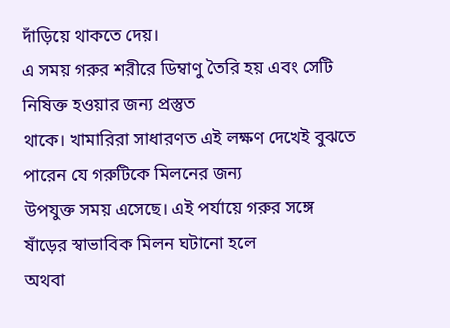দাঁড়িয়ে থাকতে দেয়।
এ সময় গরুর শরীরে ডিম্বাণু তৈরি হয় এবং সেটি নিষিক্ত হওয়ার জন্য প্রস্তুত
থাকে। খামারিরা সাধারণত এই লক্ষণ দেখেই বুঝতে পারেন যে গরুটিকে মিলনের জন্য
উপযুক্ত সময় এসেছে। এই পর্যায়ে গরুর সঙ্গে ষাঁড়ের স্বাভাবিক মিলন ঘটানো হলে
অথবা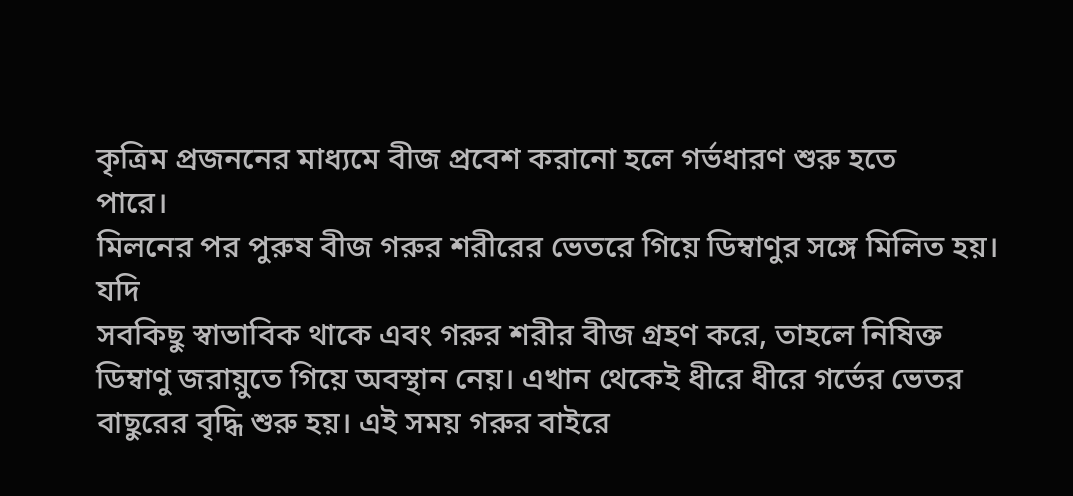কৃত্রিম প্রজননের মাধ্যমে বীজ প্রবেশ করানো হলে গর্ভধারণ শুরু হতে
পারে।
মিলনের পর পুরুষ বীজ গরুর শরীরের ভেতরে গিয়ে ডিম্বাণুর সঙ্গে মিলিত হয়। যদি
সবকিছু স্বাভাবিক থাকে এবং গরুর শরীর বীজ গ্রহণ করে, তাহলে নিষিক্ত
ডিম্বাণু জরায়ুতে গিয়ে অবস্থান নেয়। এখান থেকেই ধীরে ধীরে গর্ভের ভেতর
বাছুরের বৃদ্ধি শুরু হয়। এই সময় গরুর বাইরে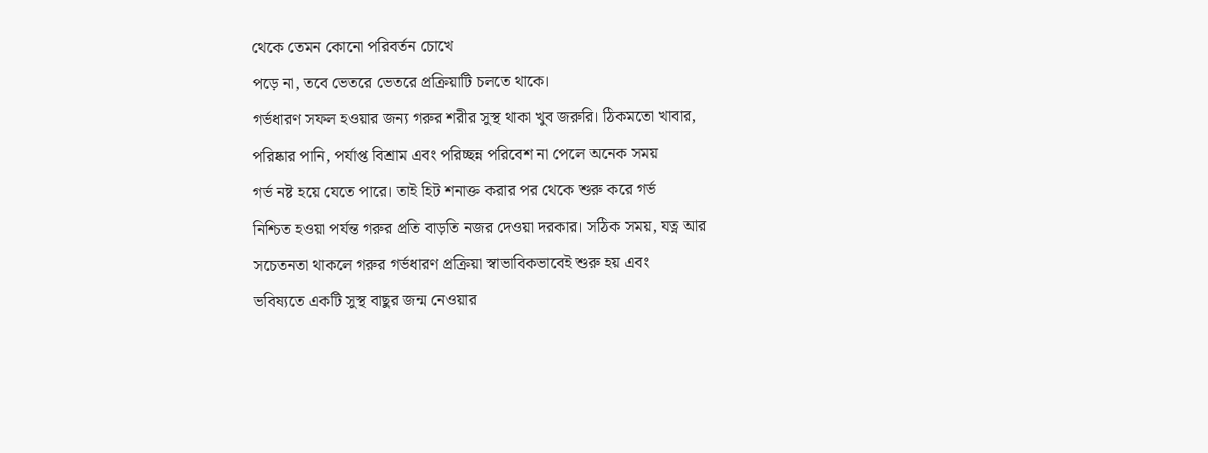থেকে তেমন কোনো পরিবর্তন চোখে
পড়ে না, তবে ভেতরে ভেতরে প্রক্রিয়াটি চলতে থাকে।
গর্ভধারণ সফল হওয়ার জন্য গরুর শরীর সুস্থ থাকা খুব জরুরি। ঠিকমতো খাবার,
পরিষ্কার পানি, পর্যাপ্ত বিশ্রাম এবং পরিচ্ছন্ন পরিবেশ না পেলে অনেক সময়
গর্ভ নষ্ট হয়ে যেতে পারে। তাই হিট শনাক্ত করার পর থেকে শুরু করে গর্ভ
নিশ্চিত হওয়া পর্যন্ত গরুর প্রতি বাড়তি নজর দেওয়া দরকার। সঠিক সময়, যত্ন আর
সচেতনতা থাকলে গরুর গর্ভধারণ প্রক্রিয়া স্বাভাবিকভাবেই শুরু হয় এবং
ভবিষ্যতে একটি সুস্থ বাছুর জন্ম নেওয়ার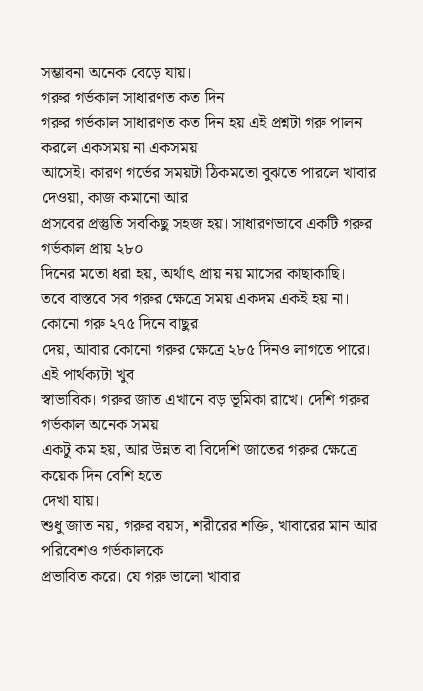সম্ভাবনা অনেক বেড়ে যায়।
গরুর গর্ভকাল সাধারণত কত দিন
গরুর গর্ভকাল সাধারণত কত দিন হয় এই প্রশ্নটা গরু পালন করলে একসময় না একসময়
আসেই। কারণ গর্ভের সময়টা ঠিকমতো বুঝতে পারলে খাবার দেওয়া, কাজ কমানো আর
প্রসবের প্রস্তুতি সবকিছু সহজ হয়। সাধারণভাবে একটি গরুর গর্ভকাল প্রায় ২৮০
দিনের মতো ধরা হয়, অর্থাৎ প্রায় নয় মাসের কাছাকাছি।
তবে বাস্তবে সব গরুর ক্ষেত্রে সময় একদম একই হয় না। কোনো গরু ২৭৫ দিনে বাছুর
দেয়, আবার কোনো গরুর ক্ষেত্রে ২৮৫ দিনও লাগতে পারে। এই পার্থক্যটা খুব
স্বাভাবিক। গরুর জাত এখানে বড় ভূমিকা রাখে। দেশি গরুর গর্ভকাল অনেক সময়
একটু কম হয়, আর উন্নত বা বিদেশি জাতের গরুর ক্ষেত্রে কয়েক দিন বেশি হতে
দেখা যায়।
শুধু জাত নয়, গরুর বয়স, শরীরের শক্তি, খাবারের মান আর পরিবেশও গর্ভকালকে
প্রভাবিত করে। যে গরু ভালো খাবার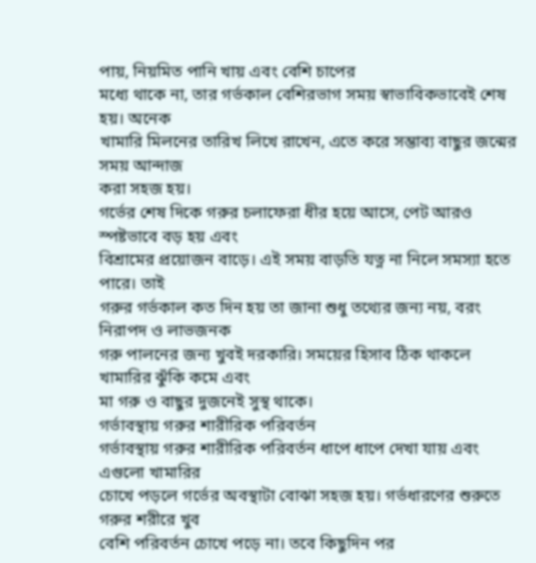পায়, নিয়মিত পানি খায় এবং বেশি চাপের
মধ্যে থাকে না, তার গর্ভকাল বেশিরভাগ সময় স্বাভাবিকভাবেই শেষ হয়। অনেক
খামারি মিলনের তারিখ লিখে রাখেন, এতে করে সম্ভাব্য বাছুর জন্মের সময় আন্দাজ
করা সহজ হয়।
গর্ভের শেষ দিকে গরুর চলাফেরা ধীর হয়ে আসে, পেট আরও স্পষ্টভাবে বড় হয় এবং
বিশ্রামের প্রয়োজন বাড়ে। এই সময় বাড়তি যত্ন না নিলে সমস্যা হতে পারে। তাই
গরুর গর্ভকাল কত দিন হয় তা জানা শুধু তথ্যের জন্য নয়, বরং নিরাপদ ও লাভজনক
গরু পালনের জন্য খুবই দরকারি। সময়ের হিসাব ঠিক থাকলে খামারির ঝুঁকি কমে এবং
মা গরু ও বাছুর দুজনেই সুস্থ থাকে।
গর্ভাবস্থায় গরুর শারীরিক পরিবর্তন
গর্ভাবস্থায় গরুর শারীরিক পরিবর্তন ধাপে ধাপে দেখা যায় এবং এগুলো খামারির
চোখে পড়লে গর্ভের অবস্থাটা বোঝা সহজ হয়। গর্ভধারণের শুরুতে গরুর শরীরে খুব
বেশি পরিবর্তন চোখে পড়ে না। তবে কিছুদিন পর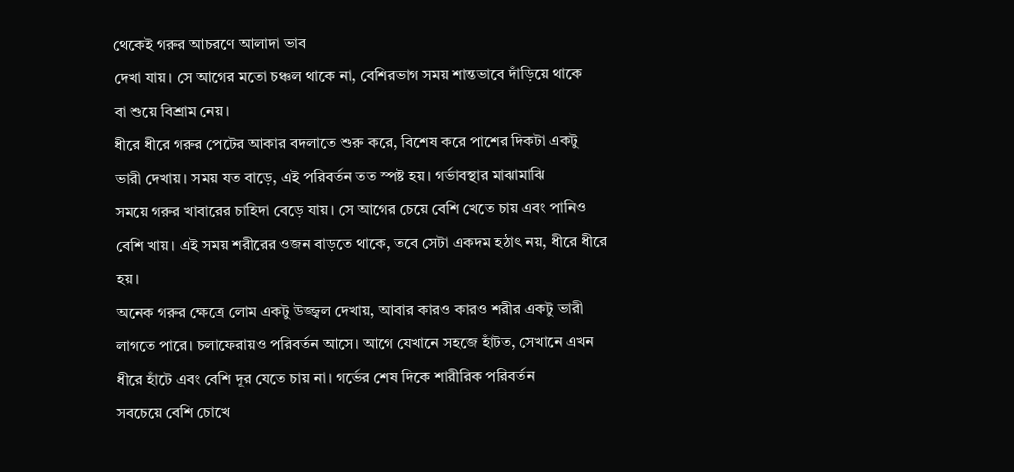থেকেই গরুর আচরণে আলাদা ভাব
দেখা যায়। সে আগের মতো চঞ্চল থাকে না, বেশিরভাগ সময় শান্তভাবে দাঁড়িয়ে থাকে
বা শুয়ে বিশ্রাম নেয়।
ধীরে ধীরে গরুর পেটের আকার বদলাতে শুরু করে, বিশেষ করে পাশের দিকটা একটু
ভারী দেখায়। সময় যত বাড়ে, এই পরিবর্তন তত স্পষ্ট হয়। গর্ভাবস্থার মাঝামাঝি
সময়ে গরুর খাবারের চাহিদা বেড়ে যায়। সে আগের চেয়ে বেশি খেতে চায় এবং পানিও
বেশি খায়। এই সময় শরীরের ওজন বাড়তে থাকে, তবে সেটা একদম হঠাৎ নয়, ধীরে ধীরে
হয়।
অনেক গরুর ক্ষেত্রে লোম একটু উজ্জ্বল দেখায়, আবার কারও কারও শরীর একটু ভারী
লাগতে পারে। চলাফেরায়ও পরিবর্তন আসে। আগে যেখানে সহজে হাঁটত, সেখানে এখন
ধীরে হাঁটে এবং বেশি দূর যেতে চায় না। গর্ভের শেষ দিকে শারীরিক পরিবর্তন
সবচেয়ে বেশি চোখে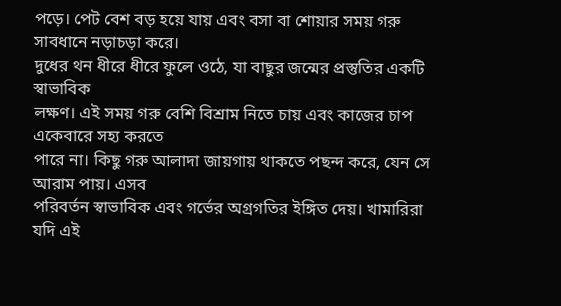পড়ে। পেট বেশ বড় হয়ে যায় এবং বসা বা শোয়ার সময় গরু
সাবধানে নড়াচড়া করে।
দুধের থন ধীরে ধীরে ফুলে ওঠে, যা বাছুর জন্মের প্রস্তুতির একটি স্বাভাবিক
লক্ষণ। এই সময় গরু বেশি বিশ্রাম নিতে চায় এবং কাজের চাপ একেবারে সহ্য করতে
পারে না। কিছু গরু আলাদা জায়গায় থাকতে পছন্দ করে, যেন সে আরাম পায়। এসব
পরিবর্তন স্বাভাবিক এবং গর্ভের অগ্রগতির ইঙ্গিত দেয়। খামারিরা যদি এই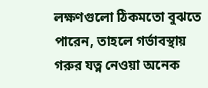লক্ষণগুলো ঠিকমতো বুঝতে পারেন, তাহলে গর্ভাবস্থায় গরুর যত্ন নেওয়া অনেক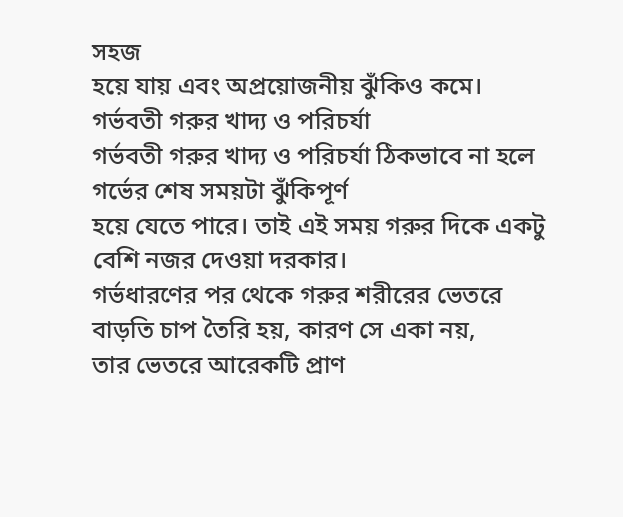সহজ
হয়ে যায় এবং অপ্রয়োজনীয় ঝুঁকিও কমে।
গর্ভবতী গরুর খাদ্য ও পরিচর্যা
গর্ভবতী গরুর খাদ্য ও পরিচর্যা ঠিকভাবে না হলে গর্ভের শেষ সময়টা ঝুঁকিপূর্ণ
হয়ে যেতে পারে। তাই এই সময় গরুর দিকে একটু বেশি নজর দেওয়া দরকার।
গর্ভধারণের পর থেকে গরুর শরীরের ভেতরে বাড়তি চাপ তৈরি হয়, কারণ সে একা নয়,
তার ভেতরে আরেকটি প্রাণ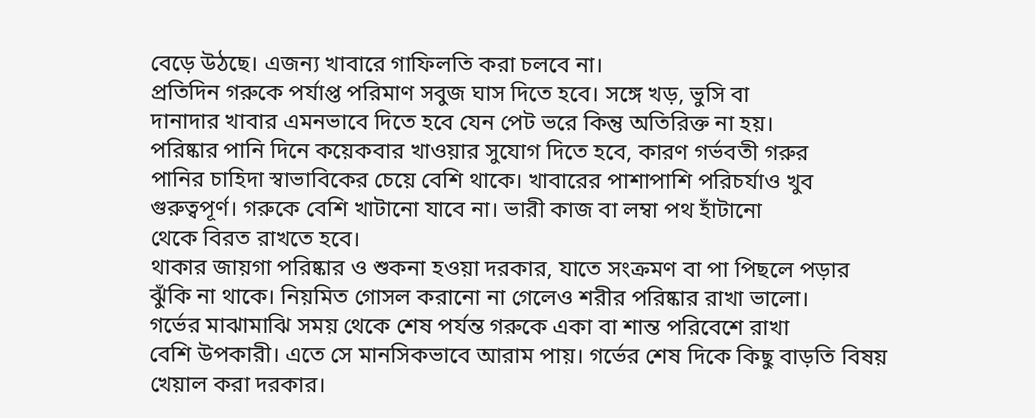বেড়ে উঠছে। এজন্য খাবারে গাফিলতি করা চলবে না।
প্রতিদিন গরুকে পর্যাপ্ত পরিমাণ সবুজ ঘাস দিতে হবে। সঙ্গে খড়, ভুসি বা
দানাদার খাবার এমনভাবে দিতে হবে যেন পেট ভরে কিন্তু অতিরিক্ত না হয়।
পরিষ্কার পানি দিনে কয়েকবার খাওয়ার সুযোগ দিতে হবে, কারণ গর্ভবতী গরুর
পানির চাহিদা স্বাভাবিকের চেয়ে বেশি থাকে। খাবারের পাশাপাশি পরিচর্যাও খুব
গুরুত্বপূর্ণ। গরুকে বেশি খাটানো যাবে না। ভারী কাজ বা লম্বা পথ হাঁটানো
থেকে বিরত রাখতে হবে।
থাকার জায়গা পরিষ্কার ও শুকনা হওয়া দরকার, যাতে সংক্রমণ বা পা পিছলে পড়ার
ঝুঁকি না থাকে। নিয়মিত গোসল করানো না গেলেও শরীর পরিষ্কার রাখা ভালো।
গর্ভের মাঝামাঝি সময় থেকে শেষ পর্যন্ত গরুকে একা বা শান্ত পরিবেশে রাখা
বেশি উপকারী। এতে সে মানসিকভাবে আরাম পায়। গর্ভের শেষ দিকে কিছু বাড়তি বিষয়
খেয়াল করা দরকার।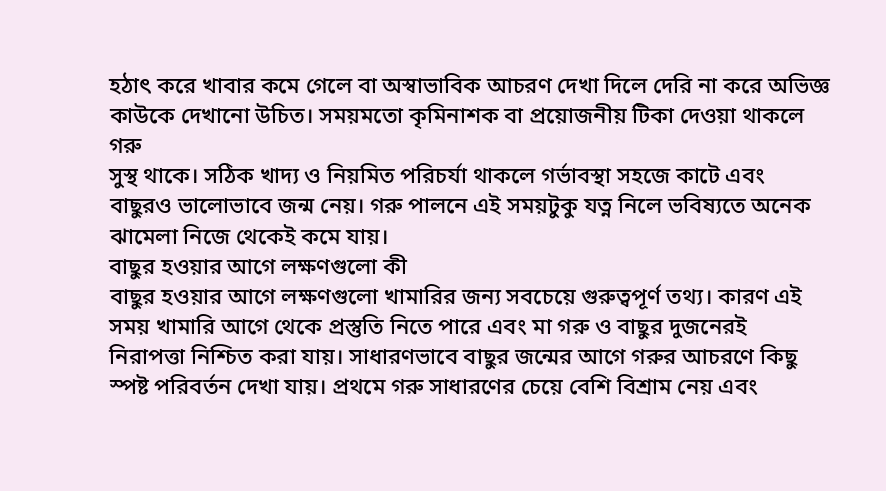হঠাৎ করে খাবার কমে গেলে বা অস্বাভাবিক আচরণ দেখা দিলে দেরি না করে অভিজ্ঞ
কাউকে দেখানো উচিত। সময়মতো কৃমিনাশক বা প্রয়োজনীয় টিকা দেওয়া থাকলে গরু
সুস্থ থাকে। সঠিক খাদ্য ও নিয়মিত পরিচর্যা থাকলে গর্ভাবস্থা সহজে কাটে এবং
বাছুরও ভালোভাবে জন্ম নেয়। গরু পালনে এই সময়টুকু যত্ন নিলে ভবিষ্যতে অনেক
ঝামেলা নিজে থেকেই কমে যায়।
বাছুর হওয়ার আগে লক্ষণগুলো কী
বাছুর হওয়ার আগে লক্ষণগুলো খামারির জন্য সবচেয়ে গুরুত্বপূর্ণ তথ্য। কারণ এই
সময় খামারি আগে থেকে প্রস্তুতি নিতে পারে এবং মা গরু ও বাছুর দুজনেরই
নিরাপত্তা নিশ্চিত করা যায়। সাধারণভাবে বাছুর জন্মের আগে গরুর আচরণে কিছু
স্পষ্ট পরিবর্তন দেখা যায়। প্রথমে গরু সাধারণের চেয়ে বেশি বিশ্রাম নেয় এবং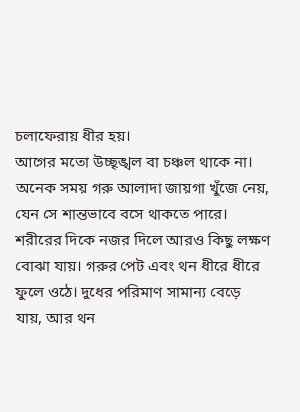চলাফেরায় ধীর হয়।
আগের মতো উচ্ছৃঙ্খল বা চঞ্চল থাকে না। অনেক সময় গরু আলাদা জায়গা খুঁজে নেয়,
যেন সে শান্তভাবে বসে থাকতে পারে। শরীরের দিকে নজর দিলে আরও কিছু লক্ষণ
বোঝা যায়। গরুর পেট এবং থন ধীরে ধীরে ফুলে ওঠে। দুধের পরিমাণ সামান্য বেড়ে
যায়, আর থন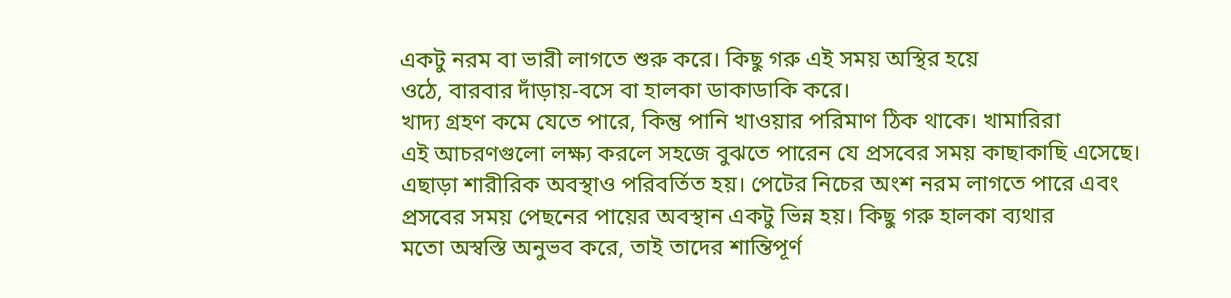একটু নরম বা ভারী লাগতে শুরু করে। কিছু গরু এই সময় অস্থির হয়ে
ওঠে, বারবার দাঁড়ায়-বসে বা হালকা ডাকাডাকি করে।
খাদ্য গ্রহণ কমে যেতে পারে, কিন্তু পানি খাওয়ার পরিমাণ ঠিক থাকে। খামারিরা
এই আচরণগুলো লক্ষ্য করলে সহজে বুঝতে পারেন যে প্রসবের সময় কাছাকাছি এসেছে।
এছাড়া শারীরিক অবস্থাও পরিবর্তিত হয়। পেটের নিচের অংশ নরম লাগতে পারে এবং
প্রসবের সময় পেছনের পায়ের অবস্থান একটু ভিন্ন হয়। কিছু গরু হালকা ব্যথার
মতো অস্বস্তি অনুভব করে, তাই তাদের শান্তিপূর্ণ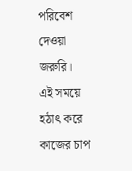পরিবেশ দেওয়া জরুরি।
এই সময়ে হঠাৎ করে কাজের চাপ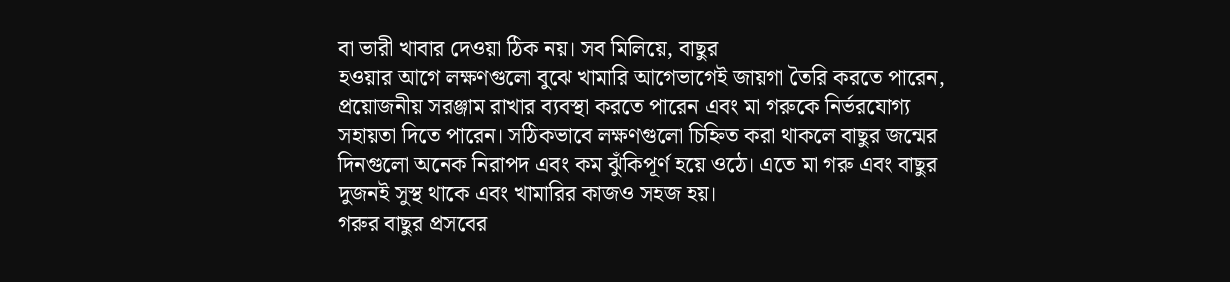বা ভারী খাবার দেওয়া ঠিক নয়। সব মিলিয়ে, বাছুর
হওয়ার আগে লক্ষণগুলো বুঝে খামারি আগেভাগেই জায়গা তৈরি করতে পারেন,
প্রয়োজনীয় সরঞ্জাম রাখার ব্যবস্থা করতে পারেন এবং মা গরুকে নির্ভরযোগ্য
সহায়তা দিতে পারেন। সঠিকভাবে লক্ষণগুলো চিহ্নিত করা থাকলে বাছুর জন্মের
দিনগুলো অনেক নিরাপদ এবং কম ঝুঁকিপূর্ণ হয়ে ওঠে। এতে মা গরু এবং বাছুর
দুজনই সুস্থ থাকে এবং খামারির কাজও সহজ হয়।
গরুর বাছুর প্রসবের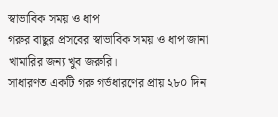স্বাভাবিক সময় ও ধাপ
গরুর বাছুর প্রসবের স্বাভাবিক সময় ও ধাপ জানা খামারির জন্য খুব জরুরি।
সাধারণত একটি গরু গর্ভধারণের প্রায় ২৮০ দিন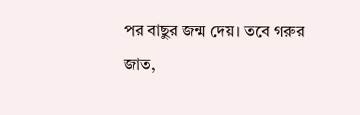পর বাছুর জন্ম দেয়। তবে গরুর
জাত,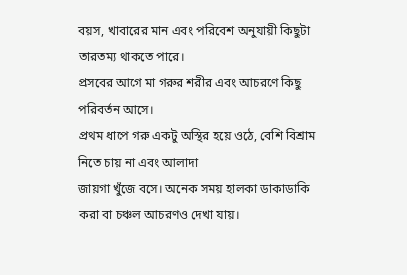বয়স, খাবারের মান এবং পরিবেশ অনুযায়ী কিছুটা তারতম্য থাকতে পারে।
প্রসবের আগে মা গরুর শরীর এবং আচরণে কিছু পরিবর্তন আসে।
প্রথম ধাপে গরু একটু অস্থির হয়ে ওঠে, বেশি বিশ্রাম নিতে চায় না এবং আলাদা
জায়গা খুঁজে বসে। অনেক সময় হালকা ডাকাডাকি করা বা চঞ্চল আচরণও দেখা যায়।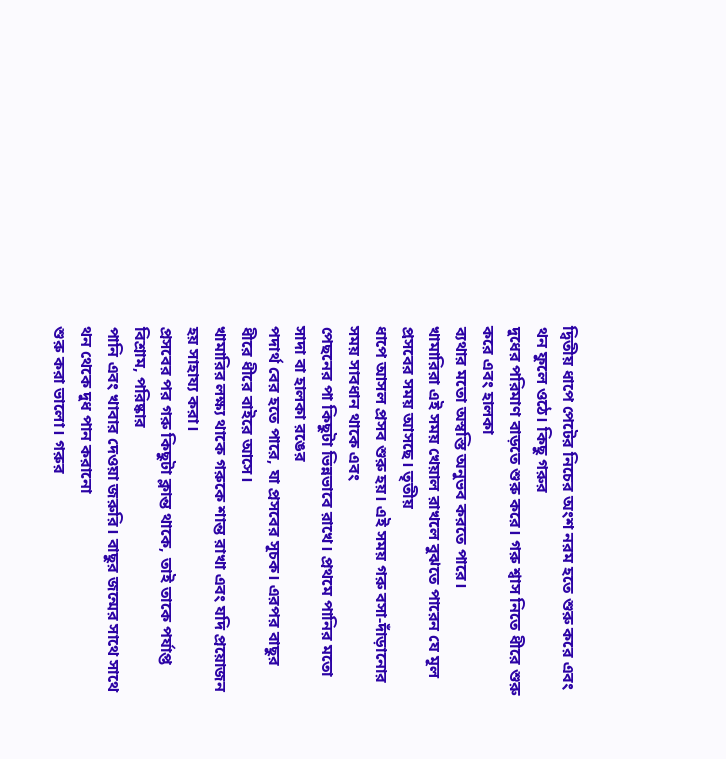দ্বিতীয় ধাপে পেটের নিচের অংশ নরম হতে শুরু করে এবং থন ফুলে ওঠে। কিছু গরুর
দুধের পরিমাণ বাড়তে শুরু করে। গরু শ্বাস নিতে ধীরে শুরু করে এবং হালকা
ব্যথার মতো অস্বস্তি অনুভব করতে পারে।
খামারিরা এই সময় খেয়াল রাখলে বুঝতে পারেন যে মূল প্রসবের সময় আসছে। তৃতীয়
ধাপে আসল প্রসব শুরু হয়। এই সময় গরু বসা-দাঁড়ানোর সময় সাবধান থাকে এবং
পেছনের পা কিছুটা ভিন্নভাবে রাখে। প্রথমে পানির মতো সাদা বা হালকা রঙের
পদার্থ বের হতে পারে, যা প্রসবের সূচক। এরপর বাছুর ধীরে ধীরে বাইরে আসে।
খামারির লক্ষ্য থাকে গরুকে শান্ত রাখা এবং যদি প্রয়োজন হয় সাহায্য করা।
প্রসবের পর গরু কিছুটা ক্লান্ত থাকে, তাই তাকে পর্যাপ্ত বিশ্রাম, পরিষ্কার
পানি এবং খাবার দেওয়া জরুরি। বাছুর জন্মের সাথে সাথে থন থেকে দুধ পান করানো
শুরু করা ভালো। গরুর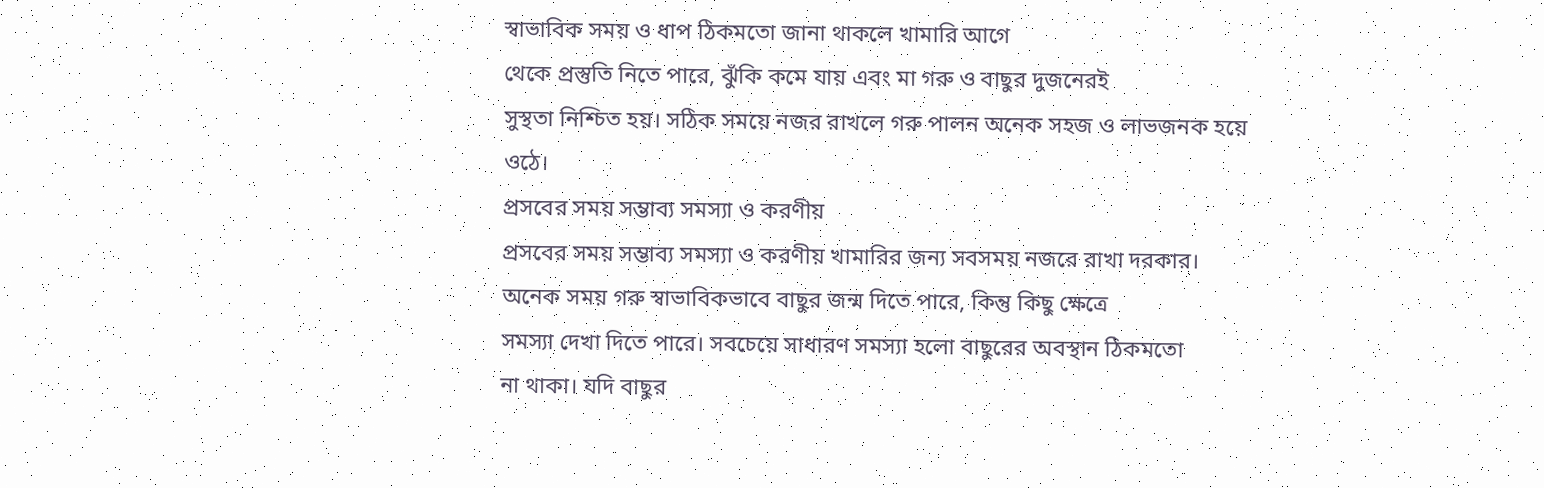স্বাভাবিক সময় ও ধাপ ঠিকমতো জানা থাকলে খামারি আগে
থেকে প্রস্তুতি নিতে পারে, ঝুঁকি কমে যায় এবং মা গরু ও বাছুর দুজনেরই
সুস্থতা নিশ্চিত হয়। সঠিক সময়ে নজর রাখলে গরু পালন অনেক সহজ ও লাভজনক হয়ে
ওঠে।
প্রসবের সময় সম্ভাব্য সমস্যা ও করণীয়
প্রসবের সময় সম্ভাব্য সমস্যা ও করণীয় খামারির জন্য সবসময় নজরে রাখা দরকার।
অনেক সময় গরু স্বাভাবিকভাবে বাছুর জন্ম দিতে পারে, কিন্তু কিছু ক্ষেত্রে
সমস্যা দেখা দিতে পারে। সবচেয়ে সাধারণ সমস্যা হলো বাছুরের অবস্থান ঠিকমতো
না থাকা। যদি বাছুর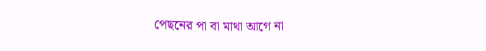পেছনের পা বা মাথা আগে না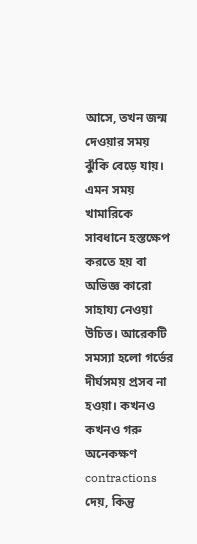আসে, তখন জন্ম দেওয়ার সময়
ঝুঁকি বেড়ে যায়।
এমন সময় খামারিকে সাবধানে হস্তক্ষেপ করতে হয় বা অভিজ্ঞ কারো সাহায্য নেওয়া
উচিত। আরেকটি সমস্যা হলো গর্ভের দীর্ঘসময় প্রসব না হওয়া। কখনও কখনও গরু
অনেকক্ষণ contractions দেয়, কিন্তু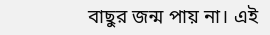বাছুর জন্ম পায় না। এই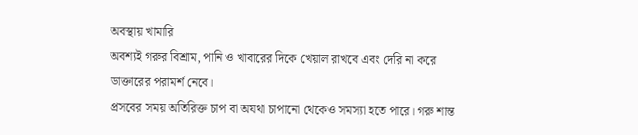অবস্থায় খামারি
অবশ্যই গরুর বিশ্রাম, পানি ও খাবারের দিকে খেয়াল রাখবে এবং দেরি না করে
ডাক্তারের পরামর্শ নেবে।
প্রসবের সময় অতিরিক্ত চাপ বা অযথা চাপানো থেকেও সমস্যা হতে পারে। গরু শান্ত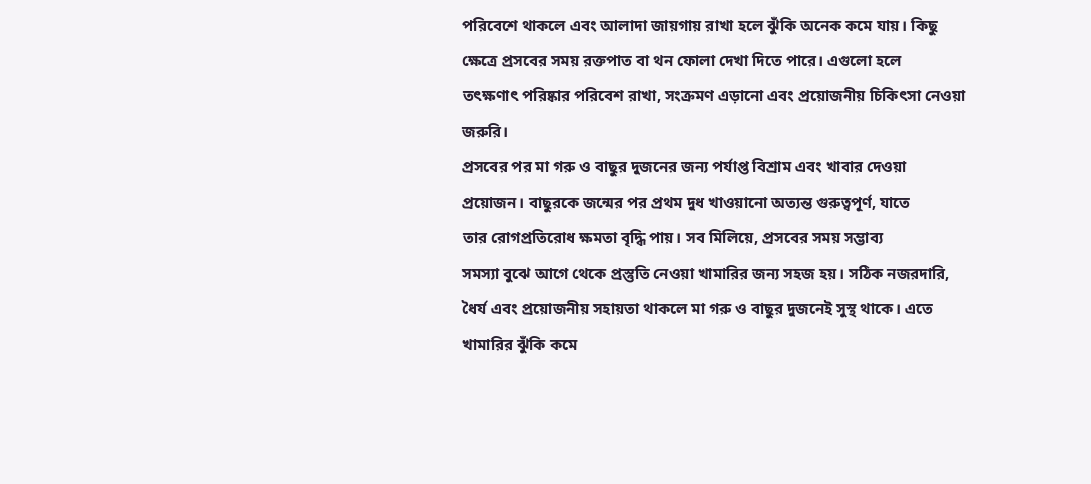পরিবেশে থাকলে এবং আলাদা জায়গায় রাখা হলে ঝুঁকি অনেক কমে যায়। কিছু
ক্ষেত্রে প্রসবের সময় রক্তপাত বা থন ফোলা দেখা দিতে পারে। এগুলো হলে
তৎক্ষণাৎ পরিষ্কার পরিবেশ রাখা, সংক্রমণ এড়ানো এবং প্রয়োজনীয় চিকিৎসা নেওয়া
জরুরি।
প্রসবের পর মা গরু ও বাছুর দুজনের জন্য পর্যাপ্ত বিশ্রাম এবং খাবার দেওয়া
প্রয়োজন। বাছুরকে জন্মের পর প্রথম দুধ খাওয়ানো অত্যন্ত গুরুত্বপূর্ণ, যাতে
তার রোগপ্রতিরোধ ক্ষমতা বৃদ্ধি পায়। সব মিলিয়ে, প্রসবের সময় সম্ভাব্য
সমস্যা বুঝে আগে থেকে প্রস্তুতি নেওয়া খামারির জন্য সহজ হয়। সঠিক নজরদারি,
ধৈর্য এবং প্রয়োজনীয় সহায়তা থাকলে মা গরু ও বাছুর দুজনেই সুস্থ থাকে। এতে
খামারির ঝুঁকি কমে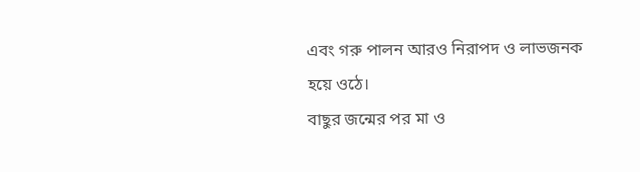এবং গরু পালন আরও নিরাপদ ও লাভজনক হয়ে ওঠে।
বাছুর জন্মের পর মা ও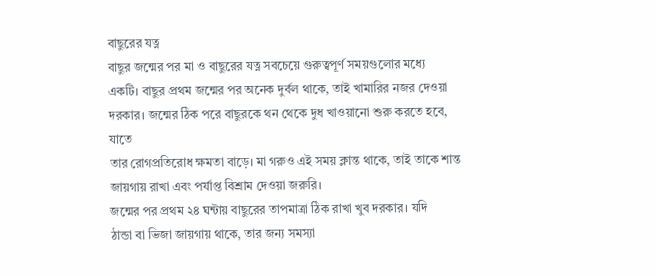বাছুরের যত্ন
বাছুর জন্মের পর মা ও বাছুরের যত্ন সবচেয়ে গুরুত্বপূর্ণ সময়গুলোর মধ্যে
একটি। বাছুর প্রথম জন্মের পর অনেক দুর্বল থাকে, তাই খামারির নজর দেওয়া
দরকার। জন্মের ঠিক পরে বাছুরকে থন থেকে দুধ খাওয়ানো শুরু করতে হবে, যাতে
তার রোগপ্রতিরোধ ক্ষমতা বাড়ে। মা গরুও এই সময় ক্লান্ত থাকে, তাই তাকে শান্ত
জায়গায় রাখা এবং পর্যাপ্ত বিশ্রাম দেওয়া জরুরি।
জন্মের পর প্রথম ২৪ ঘন্টায় বাছুরের তাপমাত্রা ঠিক রাখা খুব দরকার। যদি
ঠান্ডা বা ভিজা জায়গায় থাকে, তার জন্য সমস্যা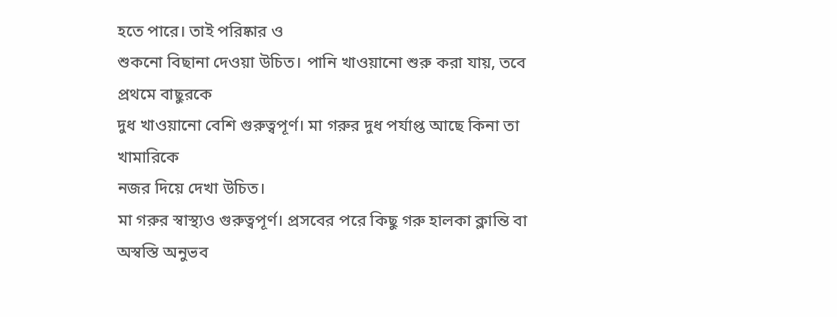হতে পারে। তাই পরিষ্কার ও
শুকনো বিছানা দেওয়া উচিত। পানি খাওয়ানো শুরু করা যায়, তবে প্রথমে বাছুরকে
দুধ খাওয়ানো বেশি গুরুত্বপূর্ণ। মা গরুর দুধ পর্যাপ্ত আছে কিনা তা খামারিকে
নজর দিয়ে দেখা উচিত।
মা গরুর স্বাস্থ্যও গুরুত্বপূর্ণ। প্রসবের পরে কিছু গরু হালকা ক্লান্তি বা
অস্বস্তি অনুভব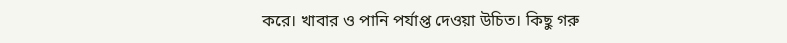করে। খাবার ও পানি পর্যাপ্ত দেওয়া উচিত। কিছু গরু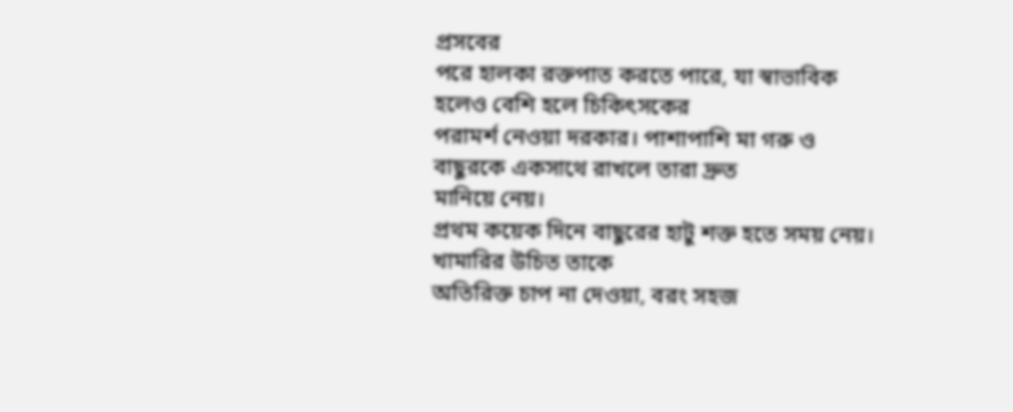প্রসবের
পরে হালকা রক্তপাত করতে পারে, যা স্বাভাবিক হলেও বেশি হলে চিকিৎসকের
পরামর্শ নেওয়া দরকার। পাশাপাশি মা গরু ও বাছুরকে একসাথে রাখলে তারা দ্রুত
মানিয়ে নেয়।
প্রথম কয়েক দিনে বাছুরের হাটু শক্ত হতে সময় নেয়। খামারির উচিত তাকে
অতিরিক্ত চাপ না দেওয়া, বরং সহজ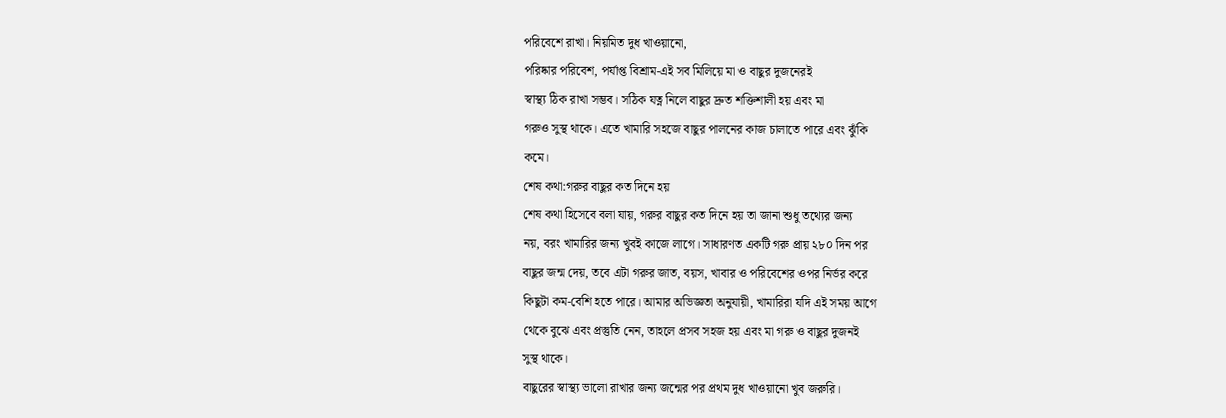পরিবেশে রাখা। নিয়মিত দুধ খাওয়ানো,
পরিষ্কার পরিবেশ, পর্যাপ্ত বিশ্রাম-এই সব মিলিয়ে মা ও বাছুর দুজনেরই
স্বাস্থ্য ঠিক রাখা সম্ভব। সঠিক যত্ন নিলে বাছুর দ্রুত শক্তিশালী হয় এবং মা
গরুও সুস্থ থাকে। এতে খামারি সহজে বাছুর পালনের কাজ চালাতে পারে এবং ঝুঁকি
কমে।
শেষ কথা:গরুর বাছুর কত দিনে হয়
শেষ কথা হিসেবে বলা যায়, গরুর বাছুর কত দিনে হয় তা জানা শুধু তথ্যের জন্য
নয়, বরং খামারির জন্য খুবই কাজে লাগে। সাধারণত একটি গরু প্রায় ২৮০ দিন পর
বাছুর জন্ম দেয়, তবে এটা গরুর জাত, বয়স, খাবার ও পরিবেশের ওপর নির্ভর করে
কিছুটা কম-বেশি হতে পারে। আমার অভিজ্ঞতা অনুযায়ী, খামারিরা যদি এই সময় আগে
থেকে বুঝে এবং প্রস্তুতি নেন, তাহলে প্রসব সহজ হয় এবং মা গরু ও বাছুর দুজনই
সুস্থ থাকে।
বাছুরের স্বাস্থ্য ভালো রাখার জন্য জন্মের পর প্রথম দুধ খাওয়ানো খুব জরুরি।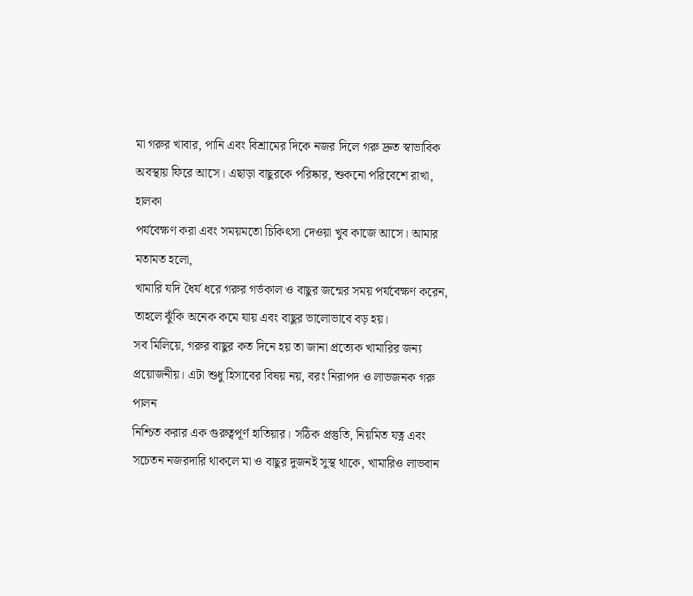মা গরুর খাবার, পানি এবং বিশ্রামের দিকে নজর দিলে গরু দ্রুত স্বাভাবিক
অবস্থায় ফিরে আসে। এছাড়া বাছুরকে পরিষ্কার, শুকনো পরিবেশে রাখা, হালকা
পর্যবেক্ষণ করা এবং সময়মতো চিকিৎসা দেওয়া খুব কাজে আসে। আমার মতামত হলো,
খামারি যদি ধৈর্য ধরে গরুর গর্ভকাল ও বাছুর জন্মের সময় পর্যবেক্ষণ করেন,
তাহলে ঝুঁকি অনেক কমে যায় এবং বাছুর ভালোভাবে বড় হয়।
সব মিলিয়ে, গরুর বাছুর কত দিনে হয় তা জানা প্রত্যেক খামারির জন্য
প্রয়োজনীয়। এটা শুধু হিসাবের বিষয় নয়, বরং নিরাপদ ও লাভজনক গরু পালন
নিশ্চিত করার এক গুরুত্বপূর্ণ হাতিয়ার। সঠিক প্রস্তুতি, নিয়মিত যত্ন এবং
সচেতন নজরদারি থাকলে মা ও বাছুর দুজনই সুস্থ থাকে, খামারিও লাভবান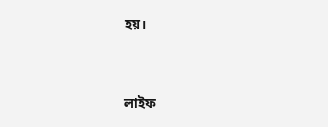হয়।



লাইফ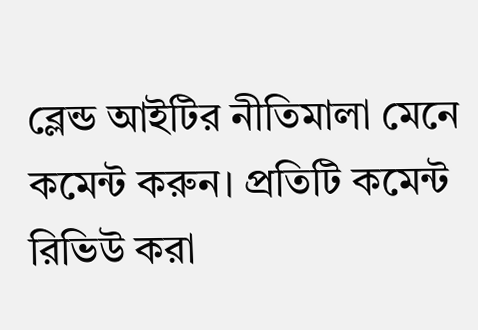ব্লেন্ড আইটির নীতিমালা মেনে কমেন্ট করুন। প্রতিটি কমেন্ট রিভিউ করা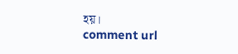হয়।
comment url